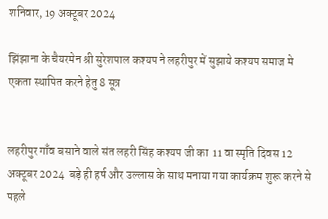शनिवार, 19 अक्टूबर 2024

झिंझाना के चैयरमेन श्री सुरेशपाल कश्यप ने लहरीपुर में सुझाये कश्यप समाज मे एकता स्थापित करने हेतु 8 सूत्र


लहरीपुर गाँव बसाने वाले संत लहरी सिंह कश्यप जी का  11 वा स्मृति दिवस 12 अक्टूबर 2024  बड़े ही हर्ष और उल्लास के साथ मनाया गया कार्यक्रम शुरू करने से पहले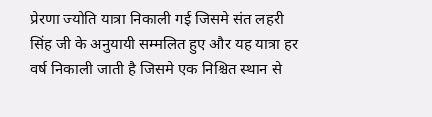प्रेरणा ज्योति यात्रा निकाली गई जिसमे संत लहरी सिंह जी के अनुयायी सम्मलित हुए और यह यात्रा हर वर्ष निकाली जाती है जिसमे एक निश्चित स्थान से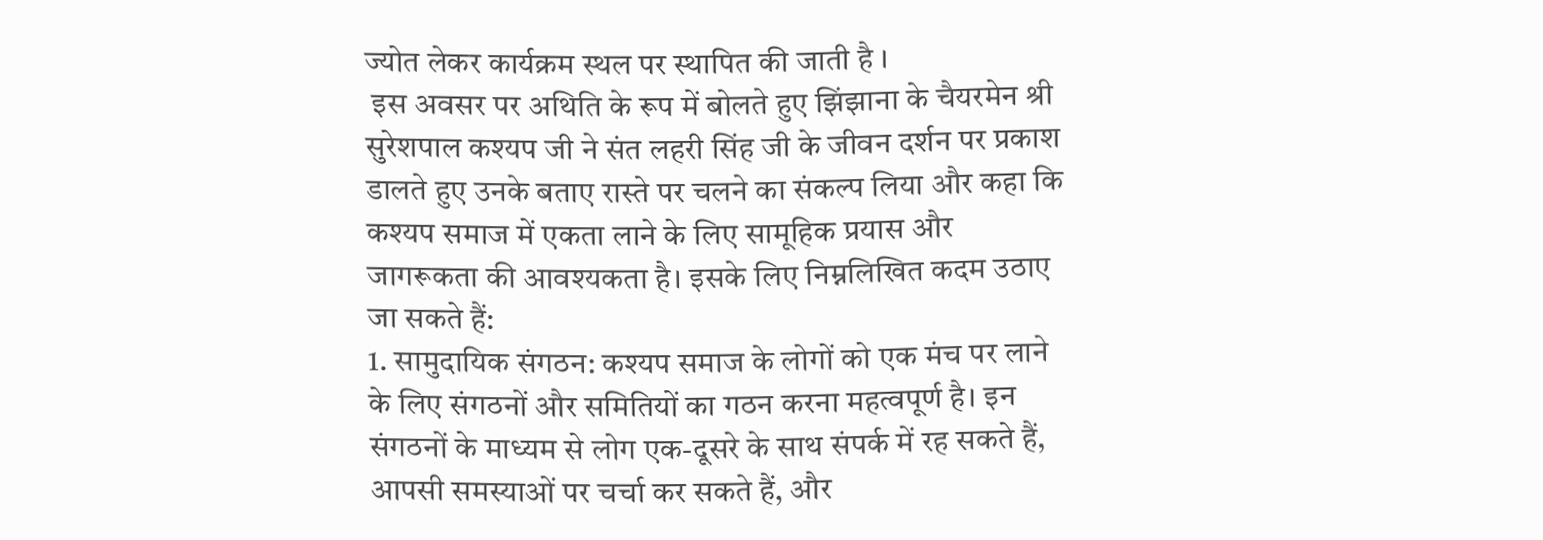ज्योत लेकर कार्यक्रम स्थल पर स्थापित की जाती है ।
 इस अवसर पर अथिति के रूप में बोलते हुए झिंझाना के चैयरमेन श्री सुरेशपाल कश्यप जी ने संत लहरी सिंह जी के जीवन दर्शन पर प्रकाश डालते हुए उनके बताए रास्ते पर चलने का संकल्प लिया और कहा कि  कश्यप समाज में एकता लाने के लिए सामूहिक प्रयास और जागरूकता की आवश्यकता है। इसके लिए निम्नलिखित कदम उठाए जा सकते हैं:
1. सामुदायिक संगठन: कश्यप समाज के लोगों को एक मंच पर लाने के लिए संगठनों और समितियों का गठन करना महत्वपूर्ण है। इन संगठनों के माध्यम से लोग एक-दूसरे के साथ संपर्क में रह सकते हैं, आपसी समस्याओं पर चर्चा कर सकते हैं, और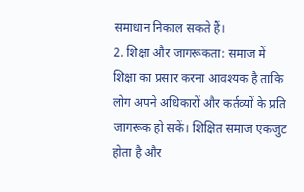समाधान निकाल सकते हैं।
2. शिक्षा और जागरूकता: समाज में शिक्षा का प्रसार करना आवश्यक है ताकि लोग अपने अधिकारों और कर्तव्यों के प्रति जागरूक हो सकें। शिक्षित समाज एकजुट होता है और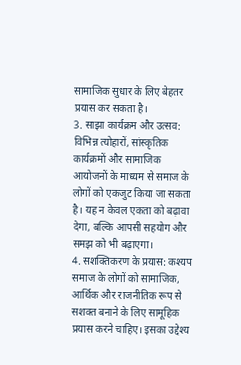सामाजिक सुधार के लिए बेहतर प्रयास कर सकता है।
3. साझा कार्यक्रम और उत्सव: विभिन्न त्योहारों, सांस्कृतिक कार्यक्रमों और सामाजिक आयोजनों के माध्यम से समाज के लोगों को एकजुट किया जा सकता है। यह न केवल एकता को बढ़ावा देगा, बल्कि आपसी सहयोग और समझ को भी बढ़ाएगा।
4. सशक्तिकरण के प्रयास: कश्यप समाज के लोगों को सामाजिक, आर्थिक और राजनीतिक रूप से सशक्त बनाने के लिए सामूहिक प्रयास करने चाहिए। इसका उद्देश्य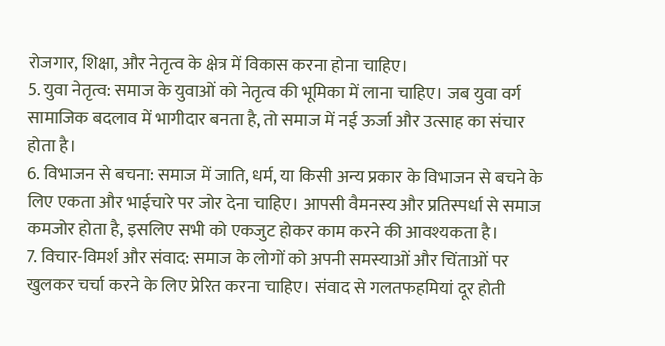रोजगार, शिक्षा, और नेतृत्व के क्षेत्र में विकास करना होना चाहिए।
5. युवा नेतृत्व: समाज के युवाओं को नेतृत्व की भूमिका में लाना चाहिए। जब युवा वर्ग सामाजिक बदलाव में भागीदार बनता है, तो समाज में नई ऊर्जा और उत्साह का संचार होता है।
6. विभाजन से बचना: समाज में जाति, धर्म, या किसी अन्य प्रकार के विभाजन से बचने के लिए एकता और भाईचारे पर जोर देना चाहिए। आपसी वैमनस्य और प्रतिस्पर्धा से समाज कमजोर होता है, इसलिए सभी को एकजुट होकर काम करने की आवश्यकता है।
7. विचार-विमर्श और संवाद: समाज के लोगों को अपनी समस्याओं और चिंताओं पर खुलकर चर्चा करने के लिए प्रेरित करना चाहिए। संवाद से गलतफहमियां दूर होती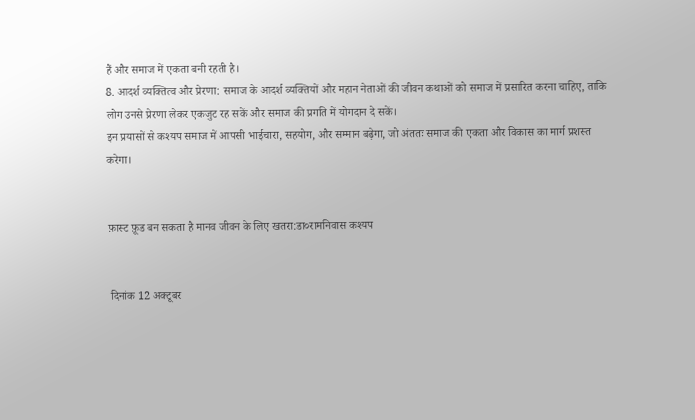हैं और समाज में एकता बनी रहती है।
8. आदर्श व्यक्तित्व और प्रेरणा: समाज के आदर्श व्यक्तियों और महान नेताओं की जीवन कथाओं को समाज में प्रसारित करना चाहिए, ताकि लोग उनसे प्रेरणा लेकर एकजुट रह सकें और समाज की प्रगति में योगदान दे सकें।
इन प्रयासों से कश्यप समाज में आपसी भाईचारा, सहयोग, और सम्मान बढ़ेगा, जो अंततः समाज की एकता और विकास का मार्ग प्रशस्त करेगा।


फ़ास्ट फ़ूड बन सकता है मानव जीवन के लिए खतरा:डा०रामनिवास कश्यप


 दिनांक 12 अक्टूबर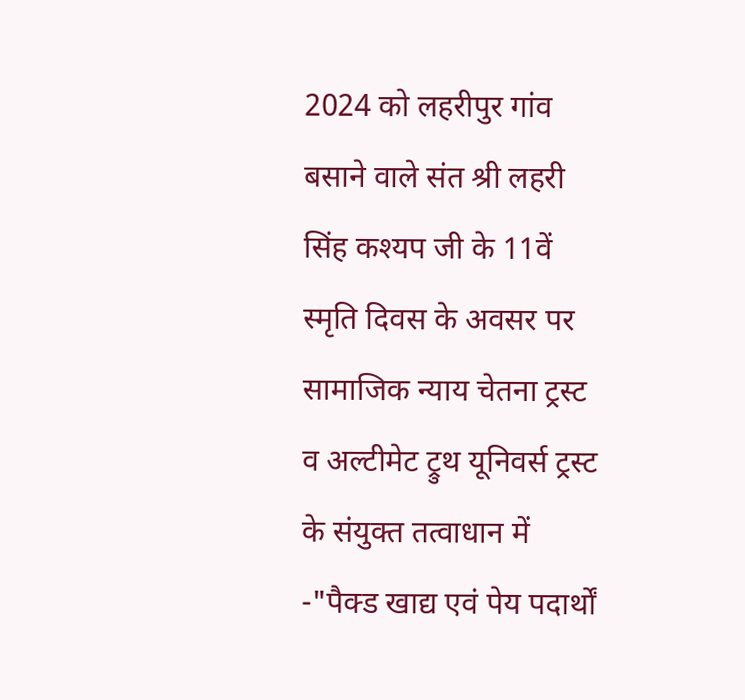2024 को लहरीपुर गांव बसाने वाले संत श्री लहरी सिंह कश्यप जी के 11वें स्मृति दिवस के अवसर पर सामाजिक न्याय चेतना ट्रस्ट व अल्टीमेट ट्रुथ यूनिवर्स ट्रस्ट के संयुक्त तत्वाधान में -"पैक्ड खाद्य एवं पेय पदार्थों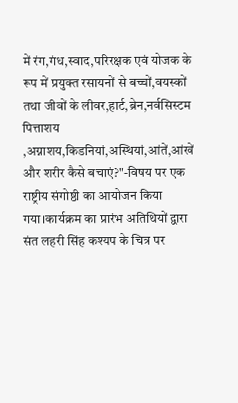में रंग,गंध,स्वाद,परिरक्षक एवं योजक के रूप में प्रयुक्त रसायनों से बच्चों,वयस्कों तथा जीवों के लीवर,हार्ट,ब्रेन,नर्वसिस्टम पित्ताशय ,अग्नाशय,किडनियां,अस्थियां,आंतें,आंखें और शरीर कैसे बचाएं?"-विषय पर एक राष्ट्रीय संगोष्ठी का आयोजन किया गया।कार्यक्रम का प्रारंभ अतिथियों द्वारा संत लहरी सिंह कश्यप के चित्र पर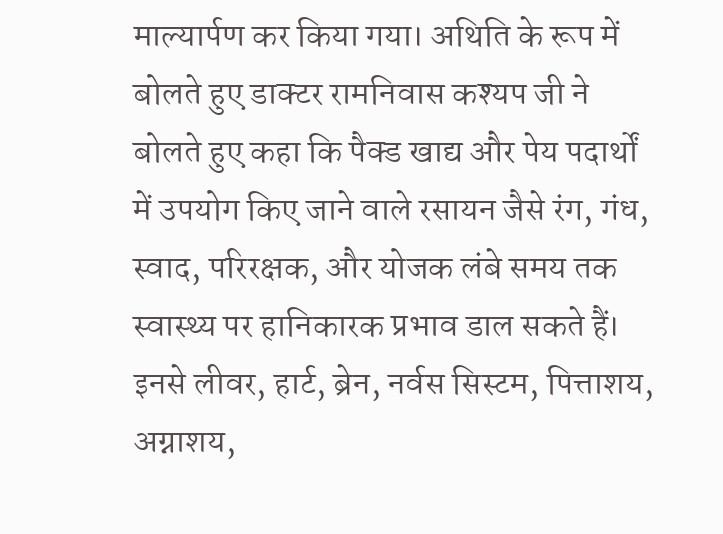माल्यार्पण कर किया गया। अथिति के रूप में बोलते हुए डाक्टर रामनिवास कश्यप जी ने बोलते हुए कहा कि पैक्ड खाद्य और पेय पदार्थों में उपयोग किए जाने वाले रसायन जैसे रंग, गंध, स्वाद, परिरक्षक, और योजक लंबे समय तक स्वास्थ्य पर हानिकारक प्रभाव डाल सकते हैं। इनसे लीवर, हार्ट, ब्रेन, नर्वस सिस्टम, पित्ताशय, अग्नाशय,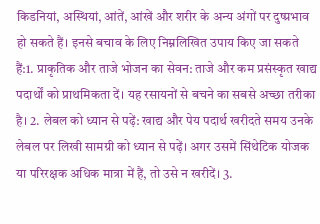किडनियां, अस्थियां, आंतें, आंखें और शरीर के अन्य अंगों पर दुष्प्रभाव हो सकते हैं। इनसे बचाव के लिए निम्नलिखित उपाय किए जा सकते हैं:1. प्राकृतिक और ताजे भोजन का सेवन: ताजे और कम प्रसंस्कृत खाद्य पदार्थों को प्राथमिकता दें। यह रसायनों से बचने का सबसे अच्छा तरीका है। 2. लेबल को ध्यान से पढ़ें: खाद्य और पेय पदार्थ खरीदते समय उनके लेबल पर लिखी सामग्री को ध्यान से पढ़ें। अगर उसमें सिंथेटिक योजक या परिरक्षक अधिक मात्रा में हैं, तो उसे न खरीदें। 3.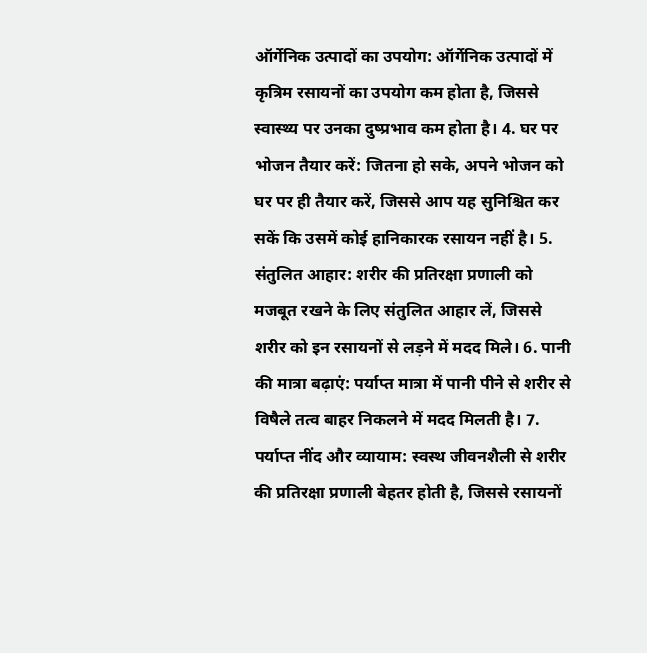ऑर्गेनिक उत्पादों का उपयोग: ऑर्गेनिक उत्पादों में कृत्रिम रसायनों का उपयोग कम होता है, जिससे स्वास्थ्य पर उनका दुष्प्रभाव कम होता है। 4. घर पर भोजन तैयार करें: जितना हो सके, अपने भोजन को घर पर ही तैयार करें, जिससे आप यह सुनिश्चित कर सकें कि उसमें कोई हानिकारक रसायन नहीं है। 5. संतुलित आहार: शरीर की प्रतिरक्षा प्रणाली को मजबूत रखने के लिए संतुलित आहार लें, जिससे शरीर को इन रसायनों से लड़ने में मदद मिले। 6. पानी की मात्रा बढ़ाएं: पर्याप्त मात्रा में पानी पीने से शरीर से विषैले तत्व बाहर निकलने में मदद मिलती है। 7. पर्याप्त नींद और व्यायाम: स्वस्थ जीवनशैली से शरीर की प्रतिरक्षा प्रणाली बेहतर होती है, जिससे रसायनों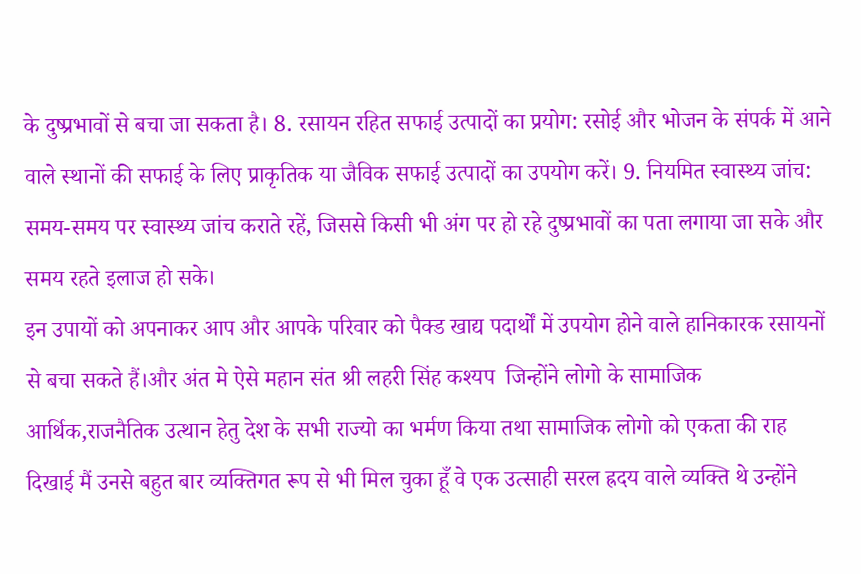के दुष्प्रभावों से बचा जा सकता है। 8. रसायन रहित सफाई उत्पादों का प्रयोग: रसोई और भोजन के संपर्क में आने वाले स्थानों की सफाई के लिए प्राकृतिक या जैविक सफाई उत्पादों का उपयोग करें। 9. नियमित स्वास्थ्य जांच: समय-समय पर स्वास्थ्य जांच कराते रहें, जिससे किसी भी अंग पर हो रहे दुष्प्रभावों का पता लगाया जा सके और समय रहते इलाज हो सके।
इन उपायों को अपनाकर आप और आपके परिवार को पैक्ड खाद्य पदार्थों में उपयोग होने वाले हानिकारक रसायनों से बचा सकते हैं।और अंत मे ऐसे महान संत श्री लहरी सिंह कश्यप  जिन्होंने लोगो के सामाजिक आर्थिक,राजनैतिक उत्थान हेतु देश के सभी राज्यो का भर्मण किया तथा सामाजिक लोगो को एकता की राह दिखाई मैं उनसे बहुत बार व्यक्तिगत रूप से भी मिल चुका हूँ वे एक उत्साही सरल ह्रदय वाले व्यक्ति थे उन्होंने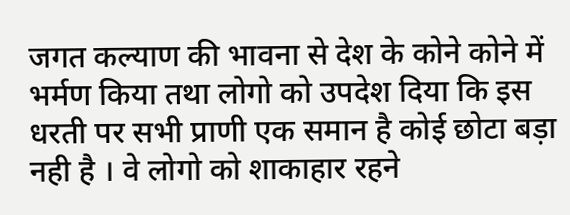जगत कल्याण की भावना से देश के कोने कोने में भर्मण किया तथा लोगो को उपदेश दिया कि इस धरती पर सभी प्राणी एक समान है कोई छोटा बड़ा नही है । वे लोगो को शाकाहार रहने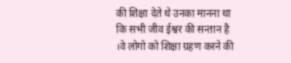की शिक्षा देते थे उनका मानना था कि सभी जीव ईश्वर की सन्तान है ।वे लोगो को शिक्षा ग्रहण करने की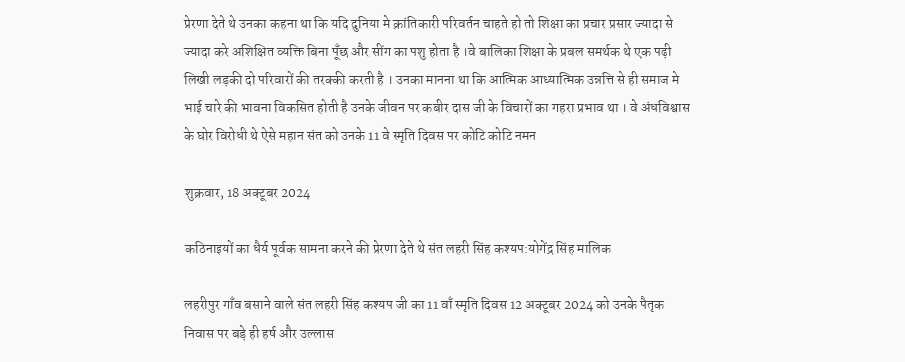प्रेरणा देते थे उनका कहना था कि यदि दुनिया मे क्रांतिकारी परिवर्तन चाहते हो तो शिक्षा का प्रचार प्रसार ज्यादा से ज्यादा करे अशिक्षित व्यक्ति बिना पूँछ और सींग का पशु होता है ।वे बालिका शिक्षा के प्रबल समर्थक थे एक पढ़ी लिखी लड़की दो परिवारों की तरक्की करती है । उनका मानना था कि आत्मिक आध्यात्मिक उन्नत्ति से ही समाज मे भाई चारे की भावना विकसित होती है उनके जीवन पर कबीर दास जी के विचारों का गहरा प्रभाव था । वे अंधविश्वास के घोर विरोधी थे ऐसे महान संत को उनके 11 वे स्मृति दिवस पर कोटि कोटि नमन

शुक्रवार, 18 अक्टूबर 2024

कठिनाइयों का धैर्य पूर्वक सामना करने की प्रेरणा देते थे संत लहरी सिंह कश्यप:योगेंद्र सिंह मालिक

लहरीपुर गाँव बसाने वाले संत लहरी सिंह कश्यप जी का 11 वाँ स्मृति दिवस 12 अक्टूबर 2024 को उनके पैतृक निवास पर बड़े ही हर्ष और उल्लास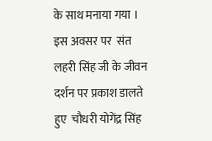के साथ मनाया गया । इस अवसर पर  संत लहरी सिंह जी के जीवन दर्शन पर प्रकाश डालते हुए  चौधरी योगेंद्र सिंह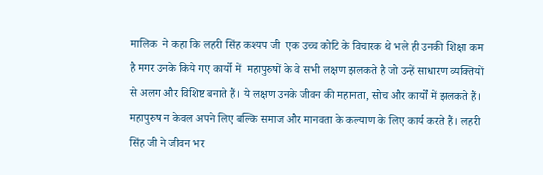मालिक  ने कहा कि लहरी सिंह कश्यप जी  एक उच्च कोटि के विचारक थे भले ही उनकी शिक्षा कम है मगर उनके किये गए कार्यो में  महापुरुषों के वे सभी लक्षण झलकते है जो उन्हें साधारण व्यक्तियों से अलग और विशिष्ट बनाते हैं। ये लक्षण उनके जीवन की महानता, सोच और कार्यों में झलकते हैं। महापुरुष न केवल अपने लिए बल्कि समाज और मानवता के कल्याण के लिए कार्य करते हैं। लहरी सिंह जी ने जीवन भर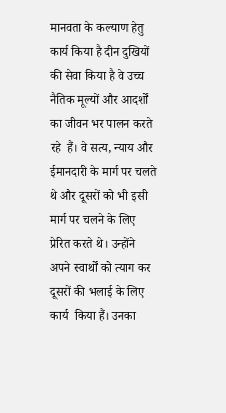मानवता के कल्याण हेतु कार्य किया है दीन दुखियों की सेवा किया है वे उच्च नैतिक मूल्यों और आदर्शों का जीवन भर पालन करते रहे  हैं। वे सत्य, न्याय और ईमानदारी के मार्ग पर चलते थे और दूसरों को भी इसी मार्ग पर चलने के लिए प्रेरित करते थे। उन्होंने  अपने स्वार्थों को त्याग कर दूसरों की भलाई के लिए कार्य  किया हैं। उनका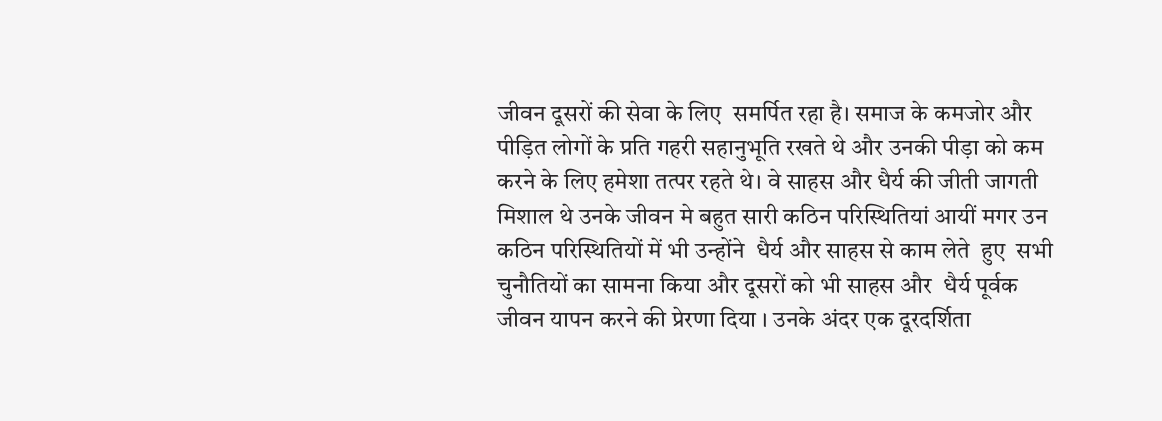जीवन दूसरों की सेवा के लिए  समर्पित रहा है। समाज के कमजोर और पीड़ित लोगों के प्रति गहरी सहानुभूति रखते थे और उनकी पीड़ा को कम करने के लिए हमेशा तत्पर रहते थे। वे साहस और धैर्य की जीती जागती मिशाल थे उनके जीवन मे बहुत सारी कठिन परिस्थितियां आयीं मगर उन कठिन परिस्थितियों में भी उन्होंने  धैर्य और साहस से काम लेते  हुए  सभी चुनौतियों का सामना किया और दूसरों को भी साहस और  धैर्य पूर्वक जीवन यापन करने की प्रेरणा दिया । उनके अंदर एक दूरदर्शिता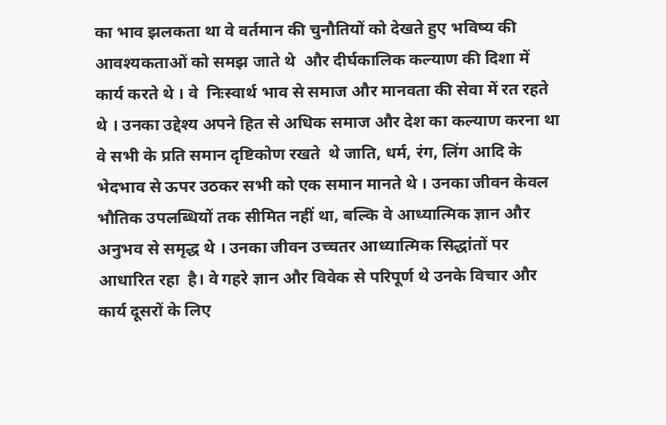का भाव झलकता था वे वर्तमान की चुनौतियों को देखते हुए भविष्य की आवश्यकताओं को समझ जाते थे  और दीर्घकालिक कल्याण की दिशा में कार्य करते थे । वे  निःस्वार्थ भाव से समाज और मानवता की सेवा में रत रहते थे । उनका उद्देश्य अपने हित से अधिक समाज और देश का कल्याण करना था वे सभी के प्रति समान दृष्टिकोण रखते  थे जाति, धर्म, रंग, लिंग आदि के भेदभाव से ऊपर उठकर सभी को एक समान मानते थे । उनका जीवन केवल भौतिक उपलब्धियों तक सीमित नहीं था, बल्कि वे आध्यात्मिक ज्ञान और अनुभव से समृद्ध थे । उनका जीवन उच्चतर आध्यात्मिक सिद्धांतों पर आधारित रहा  है। वे गहरे ज्ञान और विवेक से परिपूर्ण थे उनके विचार और कार्य दूसरों के लिए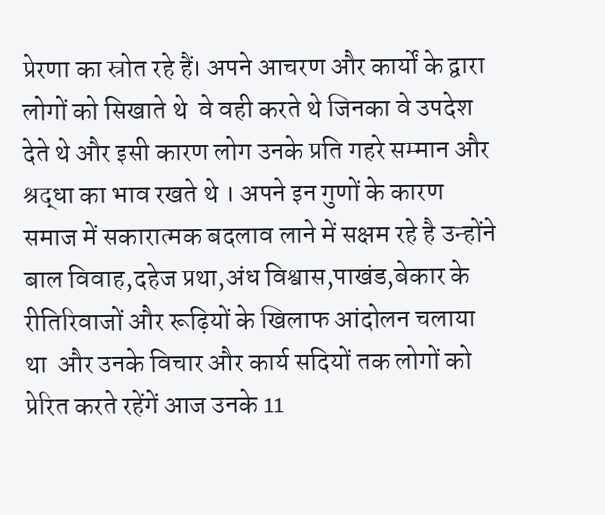प्रेरणा का स्रोत रहे हैं। अपने आचरण और कार्यों के द्वारा लोगों को सिखाते थे  वे वही करते थे जिनका वे उपदेश देते थे और इसी कारण लोग उनके प्रति गहरे सम्मान और श्रद्धा का भाव रखते थे । अपने इन गुणों के कारण समाज में सकारात्मक बदलाव लाने में सक्षम रहे है उन्होंने बाल विवाह,दहेज प्रथा,अंध विश्वास,पाखंड,बेकार के रीतिरिवाजों और रूढ़ियों के खिलाफ आंदोलन चलाया था  और उनके विचार और कार्य सदियों तक लोगों को प्रेरित करते रहेंगें आज उनके 11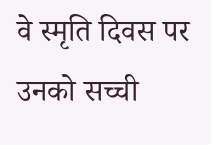वे स्मृति दिवस पर उनको सच्ची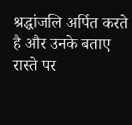श्रद्धांजलि अर्पित करते है और उनके बताए रास्ते पर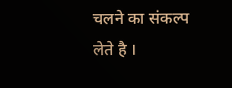चलने का संकल्प लेते है ।